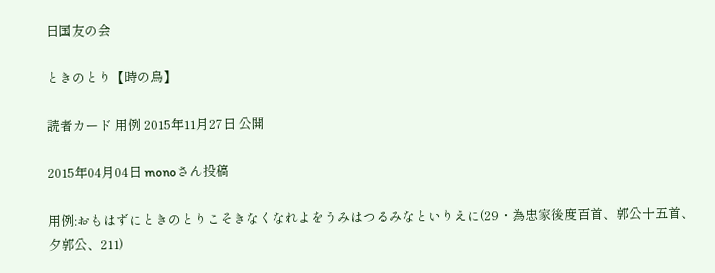日国友の会

ときのとり【時の鳥】

読者カード 用例 2015年11月27日 公開

2015年04月04日 monoさん投稿

用例:おもはずにときのとりこそきなくなれよをうみはつるみなといりえに(29・為忠家後度百首、郭公十五首、夕郭公、211)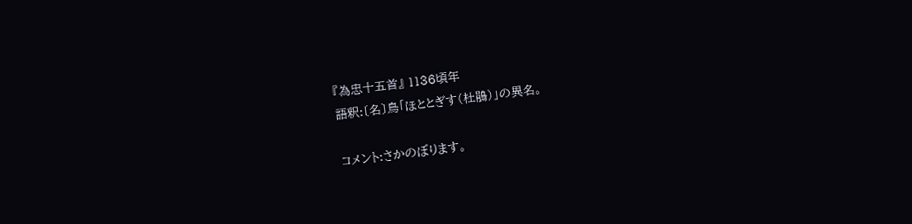『為忠十五首』 1136頃年
語釈:〔名〕鳥「ほととぎす(杜鵑)」の異名。

コメント:さかのぼります。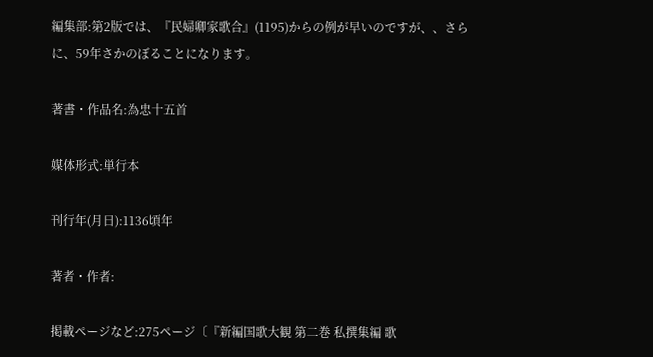編集部:第2版では、『民婦卿家歌合』(1195)からの例が早いのですが、、さらに、59年さかのぼることになります。

著書・作品名:為忠十五首

媒体形式:単行本

刊行年(月日):1136頃年

著者・作者:

掲載ページなど:275ページ〔『新編国歌大観 第二巻 私撰集編 歌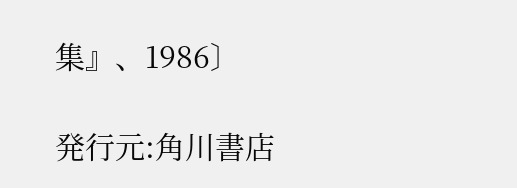集』、1986〕

発行元:角川書店